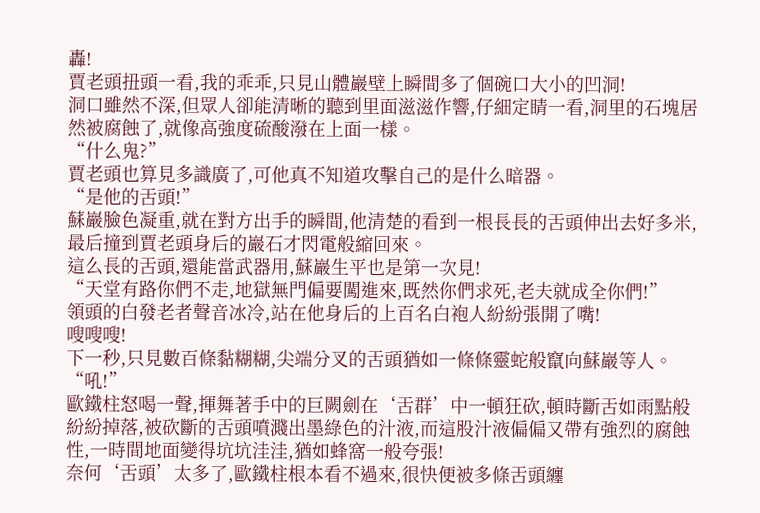轟!
賈老頭扭頭一看,我的乖乖,只見山體巖壁上瞬間多了個碗口大小的凹洞!
洞口雖然不深,但眾人卻能清晰的聽到里面滋滋作響,仔細定睛一看,洞里的石塊居然被腐蝕了,就像高強度硫酸潑在上面一樣。
“什么鬼?”
賈老頭也算見多識廣了,可他真不知道攻擊自己的是什么暗器。
“是他的舌頭!”
蘇巖臉色凝重,就在對方出手的瞬間,他清楚的看到一根長長的舌頭伸出去好多米,最后撞到賈老頭身后的巖石才閃電般縮回來。
這么長的舌頭,還能當武器用,蘇巖生平也是第一次見!
“天堂有路你們不走,地獄無門偏要闖進來,既然你們求死,老夫就成全你們!”
領頭的白發老者聲音冰冷,站在他身后的上百名白袍人紛紛張開了嘴!
嗖嗖嗖!
下一秒,只見數百條黏糊糊,尖端分叉的舌頭猶如一條條靈蛇般竄向蘇巖等人。
“吼!”
歐鐵柱怒喝一聲,揮舞著手中的巨闕劍在‘舌群’中一頓狂砍,頓時斷舌如雨點般紛紛掉落,被砍斷的舌頭噴濺出墨綠色的汁液,而這股汁液偏偏又帶有強烈的腐蝕性,一時間地面變得坑坑洼洼,猶如蜂窩一般夸張!
奈何‘舌頭’太多了,歐鐵柱根本看不過來,很快便被多條舌頭纏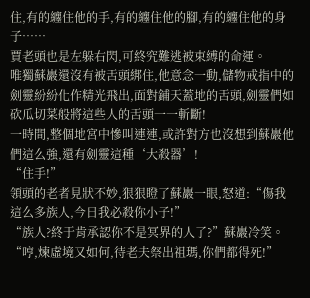住,有的纏住他的手,有的纏住他的腳,有的纏住他的身子……
賈老頭也是左躲右閃,可終究難逃被束縛的命運。
唯獨蘇巖還沒有被舌頭綁住,他意念一動,儲物戒指中的劍靈紛紛化作精光飛出,面對鋪天蓋地的舌頭,劍靈們如砍瓜切菜般將這些人的舌頭一一斬斷!
一時間,整個地宮中慘叫連連,或許對方也沒想到蘇巖他們這么強,還有劍靈這種‘大殺器’!
“住手!”
領頭的老者見狀不妙,狠狠瞪了蘇巖一眼,怒道:“傷我這么多族人,今日我必殺你小子!”
“族人?終于肯承認你不是冥界的人了?”蘇巖冷笑。
“哼,煉虛境又如何,待老夫祭出祖瑪,你們都得死!”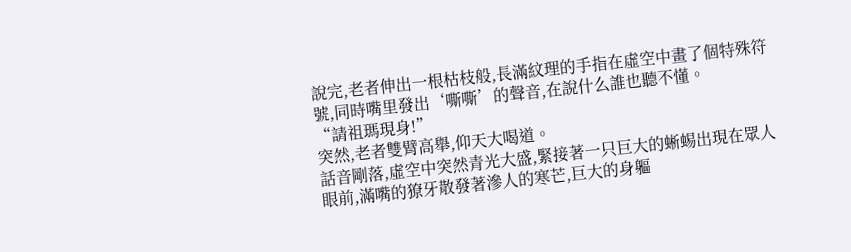說完,老者伸出一根枯枝般,長滿紋理的手指在虛空中畫了個特殊符號,同時嘴里發出‘嘶嘶’的聲音,在說什么誰也聽不懂。
“請祖瑪現身!”
突然,老者雙臂高舉,仰天大喝道。
話音剛落,虛空中突然青光大盛,緊接著一只巨大的蜥蜴出現在眾人眼前,滿嘴的獠牙散發著滲人的寒芒,巨大的身軀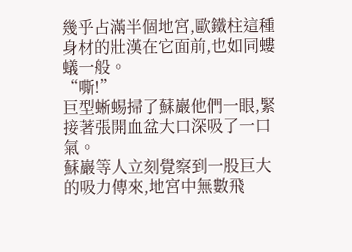幾乎占滿半個地宮,歐鐵柱這種身材的壯漢在它面前,也如同螻蟻一般。
“嘶!”
巨型蜥蜴掃了蘇巖他們一眼,緊接著張開血盆大口深吸了一口氣。
蘇巖等人立刻覺察到一股巨大的吸力傳來,地宮中無數飛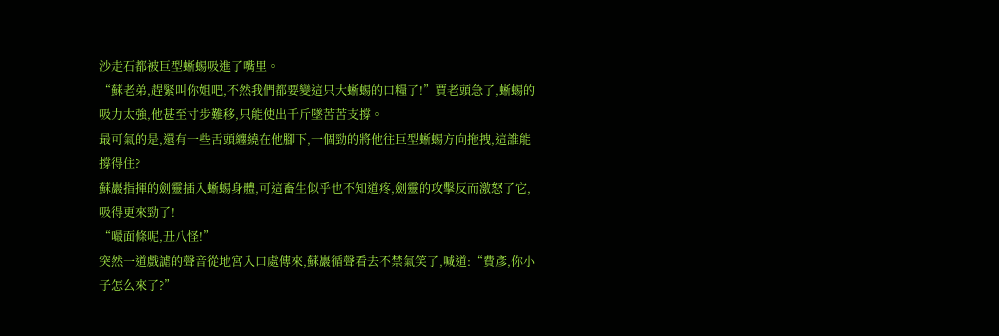沙走石都被巨型蜥蜴吸進了嘴里。
“蘇老弟,趕緊叫你姐吧,不然我們都要變這只大蜥蜴的口糧了!”賈老頭急了,蜥蜴的吸力太強,他甚至寸步難移,只能使出千斤墜苦苦支撐。
最可氣的是,還有一些舌頭纏繞在他腳下,一個勁的將他往巨型蜥蜴方向拖拽,這誰能撐得住?
蘇巖指揮的劍靈插入蜥蜴身體,可這畜生似乎也不知道疼,劍靈的攻擊反而激怒了它,吸得更來勁了!
“嘬面條呢,丑八怪!”
突然一道戲謔的聲音從地宮入口處傳來,蘇巖循聲看去不禁氣笑了,喊道:“費彥,你小子怎么來了?”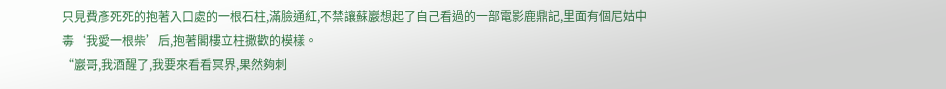只見費彥死死的抱著入口處的一根石柱,滿臉通紅,不禁讓蘇巖想起了自己看過的一部電影鹿鼎記,里面有個尼姑中毒‘我愛一根柴’后,抱著閣樓立柱撒歡的模樣。
“巖哥,我酒醒了,我要來看看冥界,果然夠刺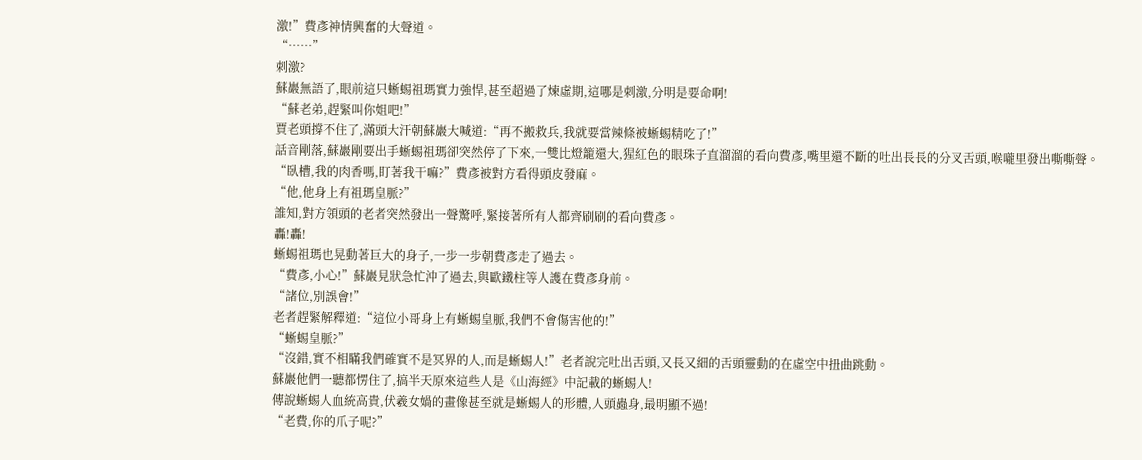激!”費彥神情興奮的大聲道。
“……”
刺激?
蘇巖無語了,眼前這只蜥蜴祖瑪實力強悍,甚至超過了煉虛期,這哪是刺激,分明是要命啊!
“蘇老弟,趕緊叫你姐吧!”
賈老頭撐不住了,滿頭大汗朝蘇巖大喊道:“再不搬救兵,我就要當辣條被蜥蜴精吃了!”
話音剛落,蘇巖剛要出手蜥蜴祖瑪卻突然停了下來,一雙比燈籠還大,猩紅色的眼珠子直溜溜的看向費彥,嘴里還不斷的吐出長長的分叉舌頭,喉嚨里發出嘶嘶聲。
“臥槽,我的肉香嗎,盯著我干嘛?”費彥被對方看得頭皮發麻。
“他,他身上有祖瑪皇脈?”
誰知,對方領頭的老者突然發出一聲驚呼,緊接著所有人都齊刷刷的看向費彥。
轟!轟!
蜥蜴祖瑪也晃動著巨大的身子,一步一步朝費彥走了過去。
“費彥,小心!”蘇巖見狀急忙沖了過去,與歐鐵柱等人護在費彥身前。
“諸位,別誤會!”
老者趕緊解釋道:“這位小哥身上有蜥蜴皇脈,我們不會傷害他的!”
“蜥蜴皇脈?”
“沒錯,實不相瞞我們確實不是冥界的人,而是蜥蜴人!”老者說完吐出舌頭,又長又細的舌頭靈動的在虛空中扭曲跳動。
蘇巖他們一聽都愣住了,搞半天原來這些人是《山海經》中記載的蜥蜴人!
傳說蜥蜴人血統高貴,伏羲女媧的畫像甚至就是蜥蜴人的形體,人頭蟲身,最明顯不過!
“老費,你的爪子呢?”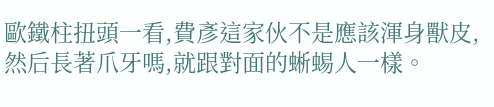歐鐵柱扭頭一看,費彥這家伙不是應該渾身獸皮,然后長著爪牙嗎,就跟對面的蜥蜴人一樣。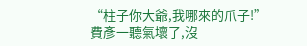“柱子你大爺,我哪來的爪子!”
費彥一聽氣壞了,沒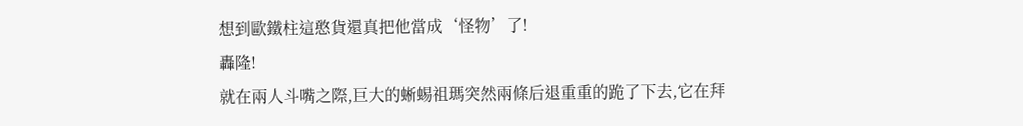想到歐鐵柱這憨貨還真把他當成‘怪物’了!
轟隆!
就在兩人斗嘴之際,巨大的蜥蜴祖瑪突然兩條后退重重的跪了下去,它在拜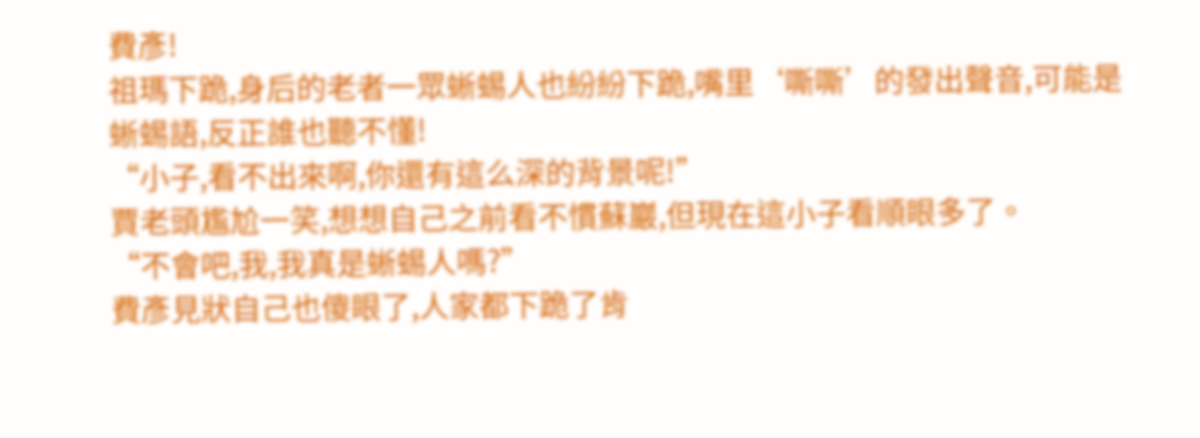費彥!
祖瑪下跪,身后的老者一眾蜥蜴人也紛紛下跪,嘴里‘嘶嘶’的發出聲音,可能是蜥蜴語,反正誰也聽不懂!
“小子,看不出來啊,你還有這么深的背景呢!”
賈老頭尷尬一笑,想想自己之前看不慣蘇巖,但現在這小子看順眼多了。
“不會吧,我,我真是蜥蜴人嗎?”
費彥見狀自己也傻眼了,人家都下跪了肯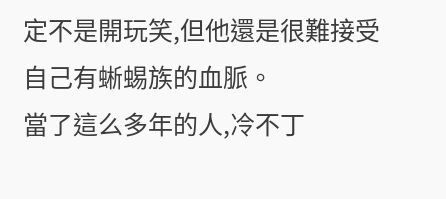定不是開玩笑,但他還是很難接受自己有蜥蜴族的血脈。
當了這么多年的人,冷不丁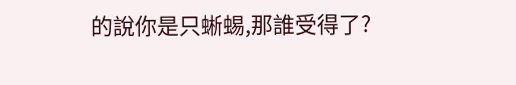的說你是只蜥蜴,那誰受得了?